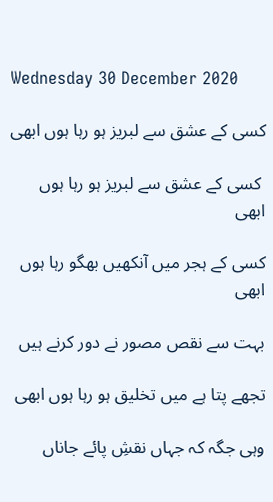Wednesday 30 December 2020

کسی کے عشق سے لبریز ہو رہا ہوں ابھی

 کسی کے عشق سے لبریز ہو رہا ہوں ابھی

کسی کے ہجر میں آنکھیں بھگو رہا ہوں ابھی

بہت سے نقص مصور نے دور کرنے ہیں

تجھے پتا ہے میں تخلیق ہو رہا ہوں ابھی

وہی جگہ کہ جہاں نقشِ پائے جاناں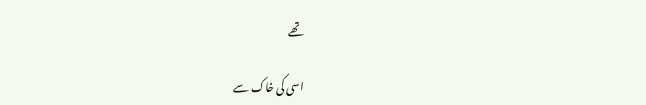تھے

اسی کی خاک سے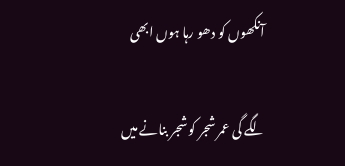آنکھوں کو دھو رہا ہوں ابھی

لگے گی عمر شجر کو شجر بنانے میں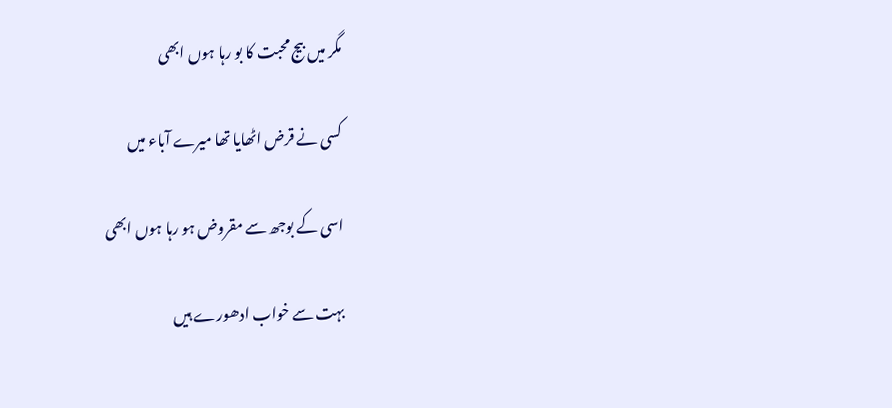مگر میں بیج محبت کا بو رہا ہوں ابھی

کسی نے قرض اٹھایا تھا میرے آباء میں

اسی کے بوجھ سے مقروض ہو رہا ہوں ابھی

بہت سے خواب ادھورے ہیں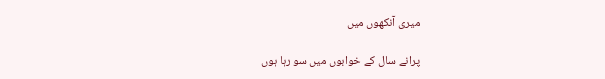میری آنکھوں میں

پرانے سال کے خوابوں میں سو رہا ہوں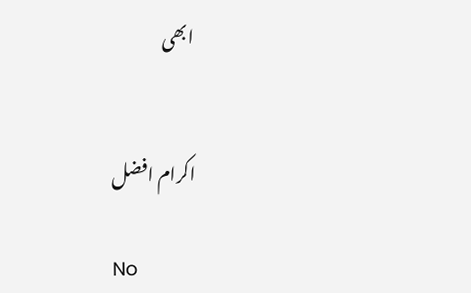ابھی


اکرام افضل

No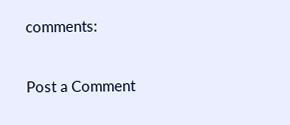comments:

Post a Comment